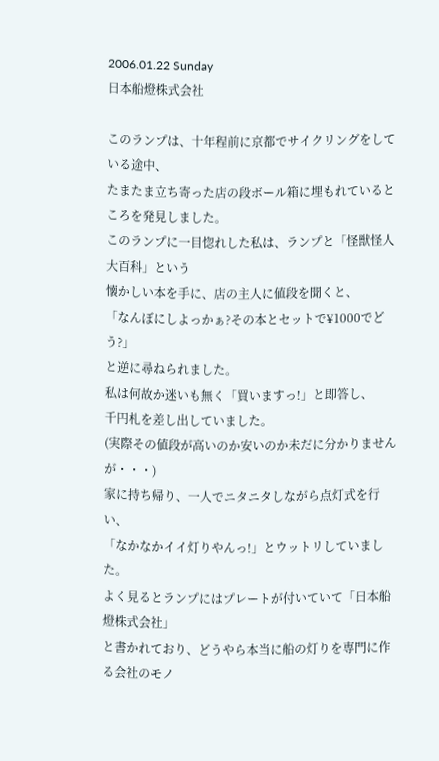2006.01.22 Sunday
日本船燈株式会社

このランプは、十年程前に京都でサイクリングをしている途中、
たまたま立ち寄った店の段ボール箱に埋もれているところを発見しました。
このランプに一目惚れした私は、ランプと「怪獣怪人大百科」という
懐かしい本を手に、店の主人に値段を聞くと、
「なんぼにしよっかぁ?その本とセットで¥1000でどう?」
と逆に尋ねられました。
私は何故か迷いも無く「買いますっ!」と即答し、
千円札を差し出していました。
(実際その値段が高いのか安いのか未だに分かりませんが・・・)
家に持ち帰り、一人でニタニタしながら点灯式を行い、
「なかなかイイ灯りやんっ!」とウットリしていました。
よく見るとランプにはプレートが付いていて「日本船燈株式会社」
と書かれており、どうやら本当に船の灯りを専門に作る会社のモノ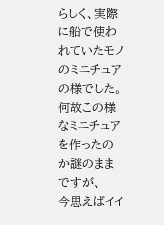らしく、実際に船で使われていたモノのミニチュアの様でした。
何故この様なミニチュアを作ったのか謎のままですが、
今思えばイイ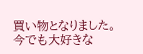買い物となりました。
今でも大好きな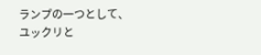ランプの一つとして、
ユックリと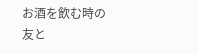お酒を飲む時の友と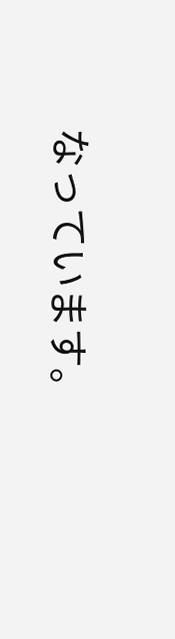なっています。